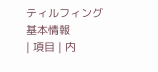ティルフィング
基本情報
| 項目 | 内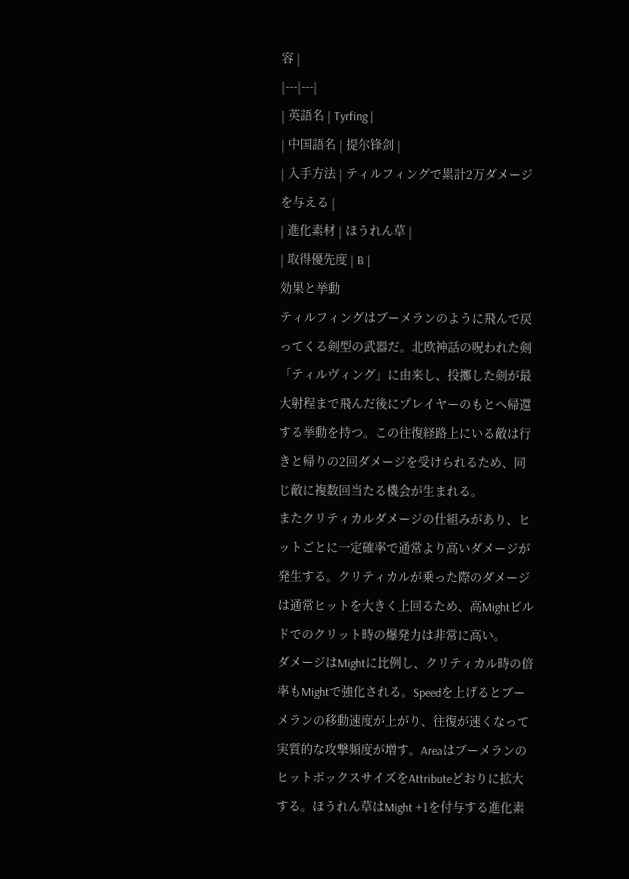容 |
|---|---|
| 英語名 | Tyrfing |
| 中国語名 | 提尔锋剑 |
| 入手方法 | ティルフィングで累計2万ダメージを与える |
| 進化素材 | ほうれん草 |
| 取得優先度 | B |
効果と挙動
ティルフィングはブーメランのように飛んで戻ってくる剣型の武器だ。北欧神話の呪われた剣「ティルヴィング」に由来し、投擲した剣が最大射程まで飛んだ後にプレイヤーのもとへ帰還する挙動を持つ。この往復経路上にいる敵は行きと帰りの2回ダメージを受けられるため、同じ敵に複数回当たる機会が生まれる。
またクリティカルダメージの仕組みがあり、ヒットごとに一定確率で通常より高いダメージが発生する。クリティカルが乗った際のダメージは通常ヒットを大きく上回るため、高Mightビルドでのクリット時の爆発力は非常に高い。
ダメージはMightに比例し、クリティカル時の倍率もMightで強化される。Speedを上げるとブーメランの移動速度が上がり、往復が速くなって実質的な攻撃頻度が増す。AreaはブーメランのヒットボックスサイズをAttributeどおりに拡大する。ほうれん草はMight +1を付与する進化素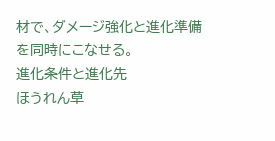材で、ダメージ強化と進化準備を同時にこなせる。
進化条件と進化先
ほうれん草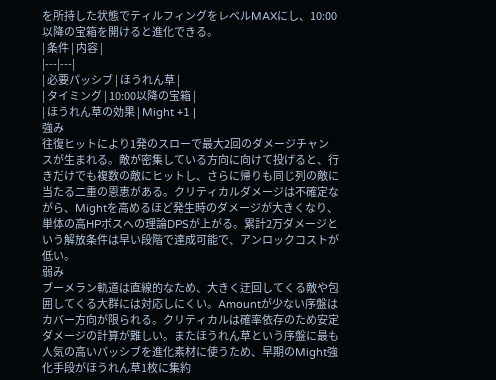を所持した状態でティルフィングをレベルMAXにし、10:00以降の宝箱を開けると進化できる。
| 条件 | 内容 |
|---|---|
| 必要パッシブ | ほうれん草 |
| タイミング | 10:00以降の宝箱 |
| ほうれん草の効果 | Might +1 |
強み
往復ヒットにより1発のスローで最大2回のダメージチャンスが生まれる。敵が密集している方向に向けて投げると、行きだけでも複数の敵にヒットし、さらに帰りも同じ列の敵に当たる二重の恩恵がある。クリティカルダメージは不確定ながら、Mightを高めるほど発生時のダメージが大きくなり、単体の高HPボスへの理論DPSが上がる。累計2万ダメージという解放条件は早い段階で達成可能で、アンロックコストが低い。
弱み
ブーメラン軌道は直線的なため、大きく迂回してくる敵や包囲してくる大群には対応しにくい。Amountが少ない序盤はカバー方向が限られる。クリティカルは確率依存のため安定ダメージの計算が難しい。またほうれん草という序盤に最も人気の高いパッシブを進化素材に使うため、早期のMight強化手段がほうれん草1枚に集約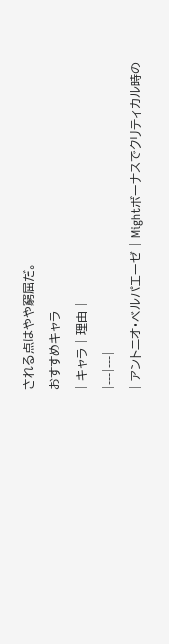される点はやや窮屈だ。
おすすめキャラ
| キャラ | 理由 |
|---|---|
| アントニオ・ベルパエーゼ | Mightボーナスでクリティカル時の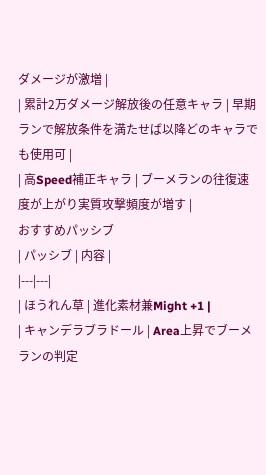ダメージが激増 |
| 累計2万ダメージ解放後の任意キャラ | 早期ランで解放条件を満たせば以降どのキャラでも使用可 |
| 高Speed補正キャラ | ブーメランの往復速度が上がり実質攻撃頻度が増す |
おすすめパッシブ
| パッシブ | 内容 |
|---|---|
| ほうれん草 | 進化素材兼Might +1 |
| キャンデラブラドール | Area上昇でブーメランの判定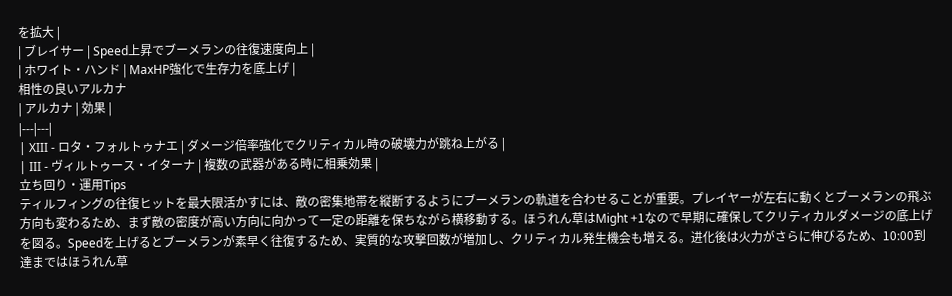を拡大 |
| ブレイサー | Speed上昇でブーメランの往復速度向上 |
| ホワイト・ハンド | MaxHP強化で生存力を底上げ |
相性の良いアルカナ
| アルカナ | 効果 |
|---|---|
| XIII - ロタ・フォルトゥナエ | ダメージ倍率強化でクリティカル時の破壊力が跳ね上がる |
| III - ヴィルトゥース・イターナ | 複数の武器がある時に相乗効果 |
立ち回り・運用Tips
ティルフィングの往復ヒットを最大限活かすには、敵の密集地帯を縦断するようにブーメランの軌道を合わせることが重要。プレイヤーが左右に動くとブーメランの飛ぶ方向も変わるため、まず敵の密度が高い方向に向かって一定の距離を保ちながら横移動する。ほうれん草はMight +1なので早期に確保してクリティカルダメージの底上げを図る。Speedを上げるとブーメランが素早く往復するため、実質的な攻撃回数が増加し、クリティカル発生機会も増える。进化後は火力がさらに伸びるため、10:00到達まではほうれん草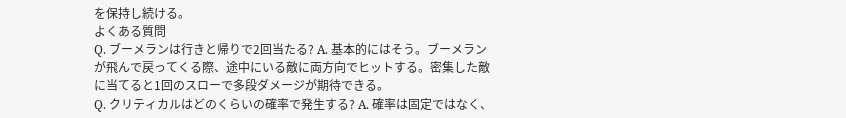を保持し続ける。
よくある質問
Q. ブーメランは行きと帰りで2回当たる? A. 基本的にはそう。ブーメランが飛んで戻ってくる際、途中にいる敵に両方向でヒットする。密集した敵に当てると1回のスローで多段ダメージが期待できる。
Q. クリティカルはどのくらいの確率で発生する? A. 確率は固定ではなく、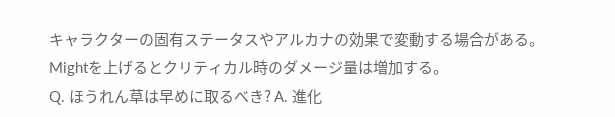キャラクターの固有ステータスやアルカナの効果で変動する場合がある。Mightを上げるとクリティカル時のダメージ量は増加する。
Q. ほうれん草は早めに取るべき? A. 進化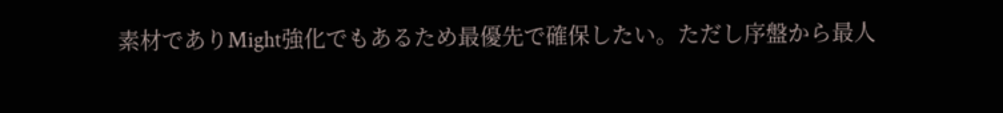素材でありMight強化でもあるため最優先で確保したい。ただし序盤から最人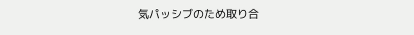気パッシブのため取り合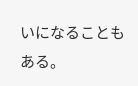いになることもある。